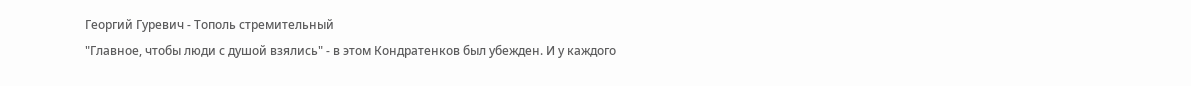Георгий Гуревич - Тополь стремительный
"Главное, чтобы люди с душой взялись" - в этом Кондратенков был убежден. И у каждого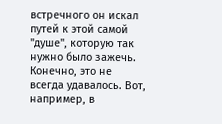встречного он искал путей к этой самой "душе", которую так нужно было зажечь.
Конечно, это не всегда удавалось. Вот, например, в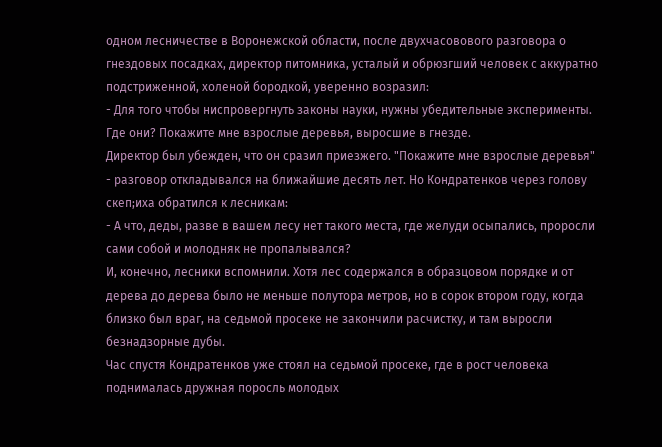одном лесничестве в Воронежской области, после двухчасовового разговора о гнездовых посадках, директор питомника, усталый и обрюзгший человек с аккуратно подстриженной, холеной бородкой, уверенно возразил:
- Для того чтобы ниспровергнуть законы науки, нужны убедительные эксперименты. Где они? Покажите мне взрослые деревья, выросшие в гнезде.
Директор был убежден, что он сразил приезжего. "Покажите мне взрослые деревья" - разговор откладывался на ближайшие десять лет. Но Кондратенков через голову скеп;иха обратился к лесникам:
- А что, деды, разве в вашем лесу нет такого места, где желуди осыпались, проросли сами собой и молодняк не пропалывался?
И, конечно, лесники вспомнили. Хотя лес содержался в образцовом порядке и от дерева до дерева было не меньше полутора метров, но в сорок втором году, когда близко был враг, на седьмой просеке не закончили расчистку, и там выросли безнадзорные дубы.
Час спустя Кондратенков уже стоял на седьмой просеке, где в рост человека поднималась дружная поросль молодых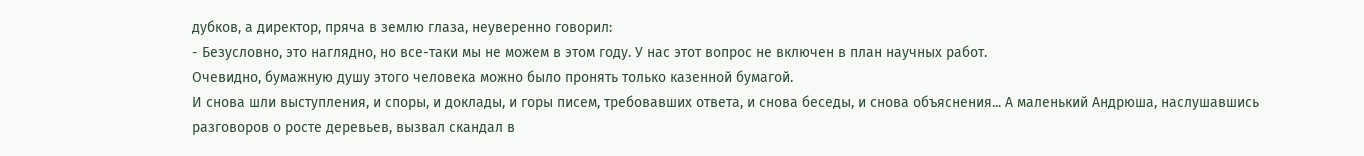дубков, а директор, пряча в землю глаза, неуверенно говорил:
- Безусловно, это наглядно, но все-таки мы не можем в этом году. У нас этот вопрос не включен в план научных работ.
Очевидно, бумажную душу этого человека можно было пронять только казенной бумагой.
И снова шли выступления, и споры, и доклады, и горы писем, требовавших ответа, и снова беседы, и снова объяснения... А маленький Андрюша, наслушавшись разговоров о росте деревьев, вызвал скандал в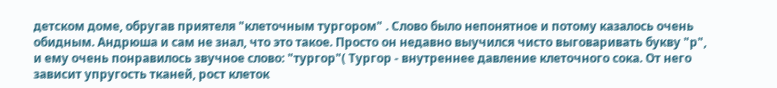детском доме, обругав приятеля "клеточным тургором" . Слово было непонятное и потому казалось очень обидным. Андрюша и сам не знал, что это такое. Просто он недавно выучился чисто выговаривать букву "р", и ему очень понравилось звучное слово: "тургор"( Тургор - внутреннее давление клеточного сока. От него зависит упругость тканей, рост клеток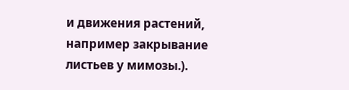и движения растений, например закрывание листьев у мимозы.).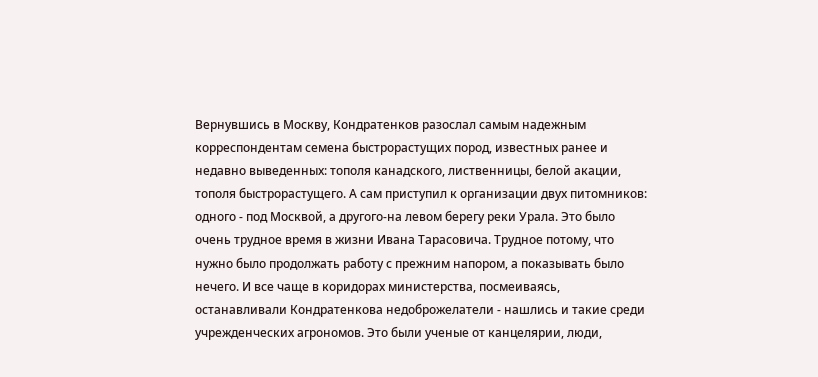Вернувшись в Москву, Кондратенков разослал самым надежным корреспондентам семена быстрорастущих пород, известных ранее и недавно выведенных: тополя канадского, лиственницы, белой акации, тополя быстрорастущего. А сам приступил к организации двух питомников: одного - под Москвой, а другого-на левом берегу реки Урала. Это было очень трудное время в жизни Ивана Тарасовича. Трудное потому, что нужно было продолжать работу с прежним напором, а показывать было нечего. И все чаще в коридорах министерства, посмеиваясь, останавливали Кондратенкова недоброжелатели - нашлись и такие среди учрежденческих агрономов. Это были ученые от канцелярии, люди,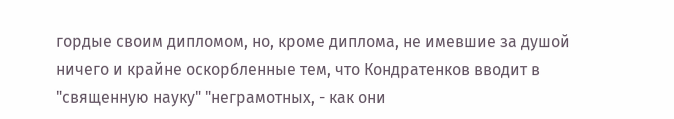гордые своим дипломом, но, кроме диплома, не имевшие за душой ничего и крайне оскорбленные тем, что Кондратенков вводит в "священную науку" "неграмотных, - как они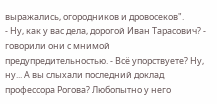выражались, огородников и дровосеков".
- Ну, как у вас дела, дорогой Иван Тарасович? - говорили они с мнимой предупредительностью. - Всё упорствуете? Ну, ну... А вы слыхали последний доклад профессора Рогова? Любопытно у него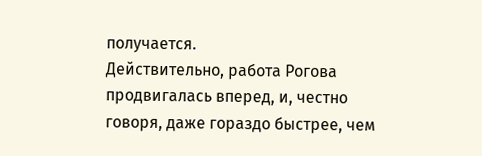получается.
Действительно, работа Рогова продвигалась вперед, и, честно говоря, даже гораздо быстрее, чем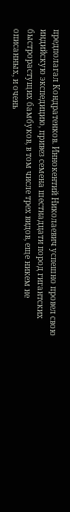предполагал Кондратенков. Иннокентий Николаевич успешно провел свою индийскую экспедицию, привез семена шестнадцати пород гигантских быстрорастущих бамбуков, в том числе трех видов, еще никем не описанных, и очень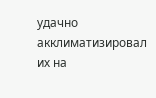удачно акклиматизировал их на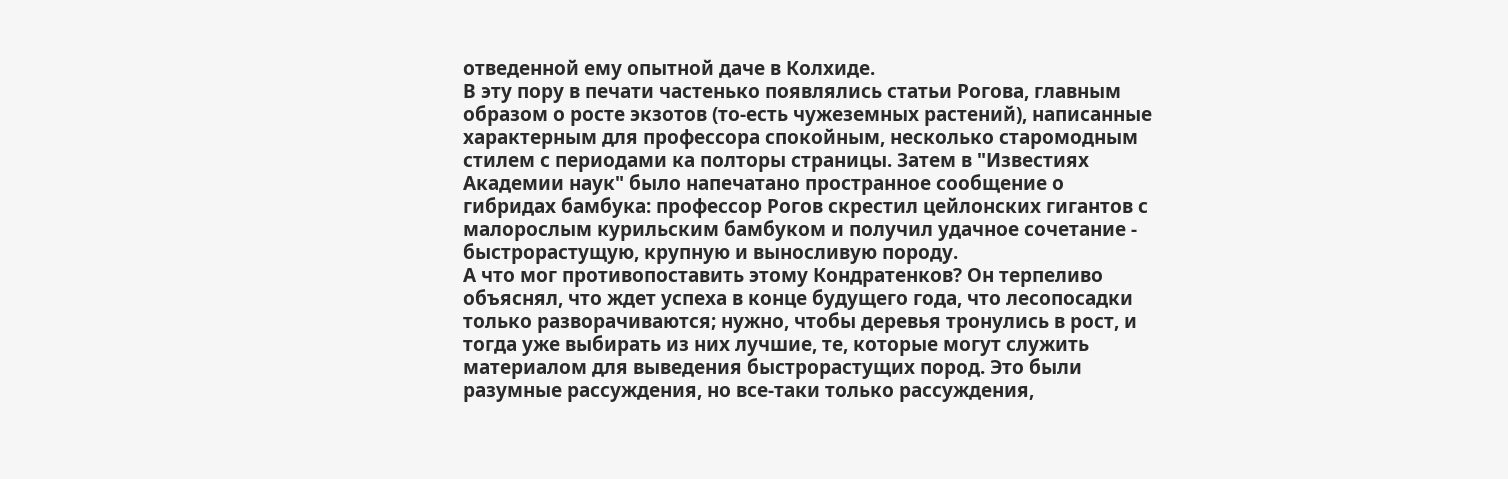отведенной ему опытной даче в Колхиде.
В эту пору в печати частенько появлялись статьи Рогова, главным образом о росте экзотов (то-есть чужеземных растений), написанные характерным для профессора спокойным, несколько старомодным стилем с периодами ка полторы страницы. Затем в "Известиях Академии наук" было напечатано пространное сообщение о гибридах бамбука: профессор Рогов скрестил цейлонских гигантов с малорослым курильским бамбуком и получил удачное сочетание - быстрорастущую, крупную и выносливую породу.
А что мог противопоставить этому Кондратенков? Он терпеливо объяснял, что ждет успеха в конце будущего года, что лесопосадки только разворачиваются; нужно, чтобы деревья тронулись в рост, и тогда уже выбирать из них лучшие, те, которые могут служить материалом для выведения быстрорастущих пород. Это были разумные рассуждения, но все-таки только рассуждения,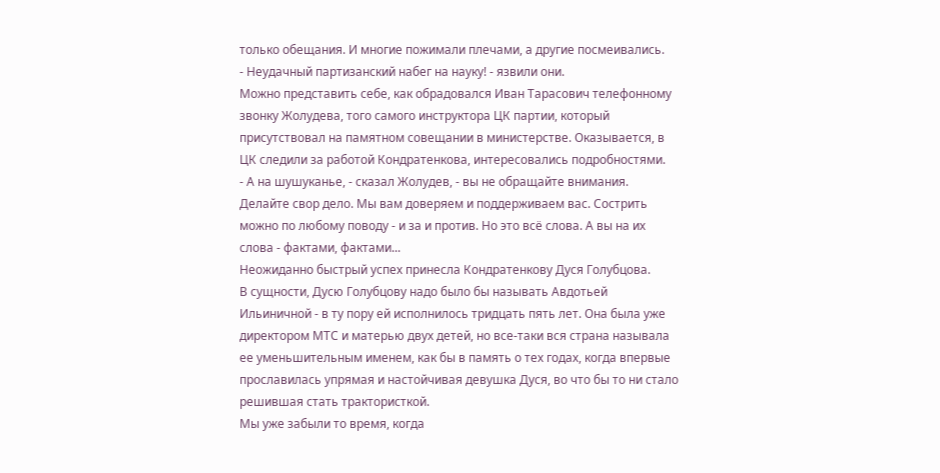только обещания. И многие пожимали плечами, а другие посмеивались.
- Неудачный партизанский набег на науку! - язвили они.
Можно представить себе, как обрадовался Иван Тарасович телефонному звонку Жолудева, того самого инструктора ЦК партии, который присутствовал на памятном совещании в министерстве. Оказывается, в ЦК следили за работой Кондратенкова, интересовались подробностями.
- А на шушуканье, - сказал Жолудев, - вы не обращайте внимания. Делайте свор дело. Мы вам доверяем и поддерживаем вас. Сострить можно по любому поводу - и за и против. Но это всё слова. А вы на их слова - фактами, фактами...
Неожиданно быстрый успех принесла Кондратенкову Дуся Голубцова.
В сущности, Дусю Голубцову надо было бы называть Авдотьей Ильиничной - в ту пору ей исполнилось тридцать пять лет. Она была уже директором МТС и матерью двух детей, но все-таки вся страна называла ее уменьшительным именем, как бы в память о тех годах, когда впервые прославилась упрямая и настойчивая девушка Дуся, во что бы то ни стало решившая стать трактористкой.
Мы уже забыли то время, когда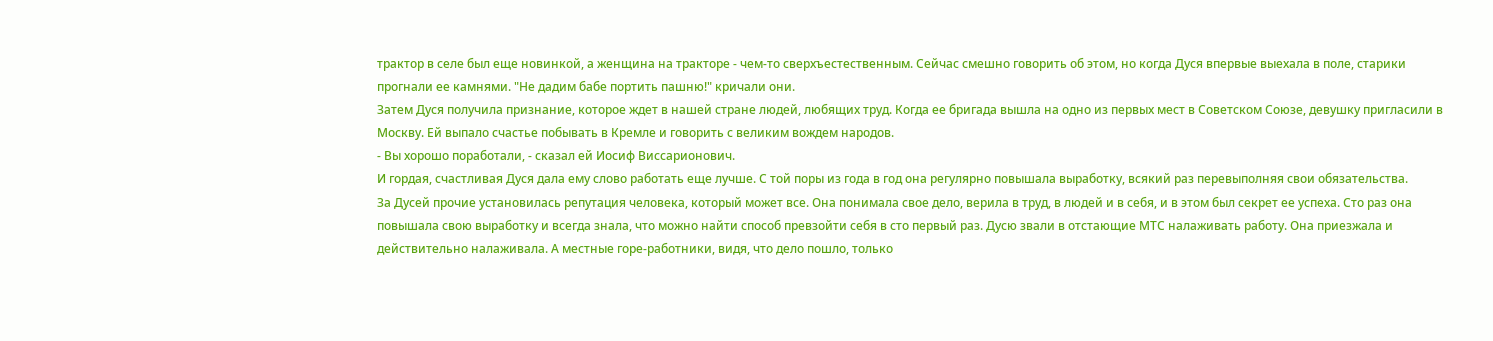трактор в селе был еще новинкой, а женщина на тракторе - чем-то сверхъестественным. Сейчас смешно говорить об этом, но когда Дуся впервые выехала в поле, старики прогнали ее камнями. "Не дадим бабе портить пашню!" кричали они.
Затем Дуся получила признание, которое ждет в нашей стране людей, любящих труд. Когда ее бригада вышла на одно из первых мест в Советском Союзе, девушку пригласили в Москву. Ей выпало счастье побывать в Кремле и говорить с великим вождем народов.
- Вы хорошо поработали, - сказал ей Иосиф Виссарионович.
И гордая, счастливая Дуся дала ему слово работать еще лучше. С той поры из года в год она регулярно повышала выработку, всякий раз перевыполняя свои обязательства.
За Дусей прочие установилась репутация человека, который может все. Она понимала свое дело, верила в труд, в людей и в себя, и в этом был секрет ее успеха. Сто раз она повышала свою выработку и всегда знала, что можно найти способ превзойти себя в сто первый раз. Дусю звали в отстающие МТС налаживать работу. Она приезжала и действительно налаживала. А местные горе-работники, видя, что дело пошло, только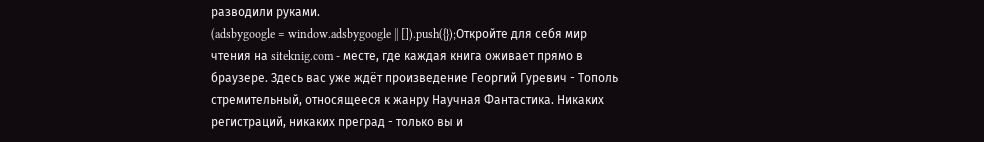разводили руками.
(adsbygoogle = window.adsbygoogle || []).push({});Откройте для себя мир чтения на siteknig.com - месте, где каждая книга оживает прямо в браузере. Здесь вас уже ждёт произведение Георгий Гуревич - Тополь стремительный, относящееся к жанру Научная Фантастика. Никаких регистраций, никаких преград - только вы и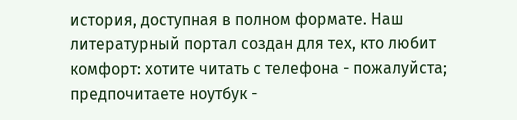история, доступная в полном формате. Наш литературный портал создан для тех, кто любит комфорт: хотите читать с телефона - пожалуйста; предпочитаете ноутбук -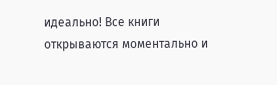идеально! Все книги открываются моментально и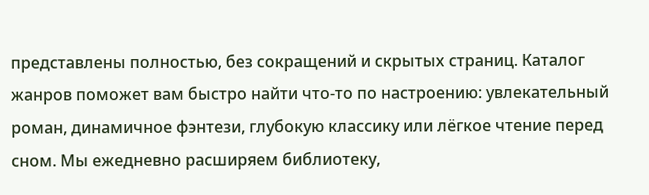представлены полностью, без сокращений и скрытых страниц. Каталог жанров поможет вам быстро найти что-то по настроению: увлекательный роман, динамичное фэнтези, глубокую классику или лёгкое чтение перед сном. Мы ежедневно расширяем библиотеку,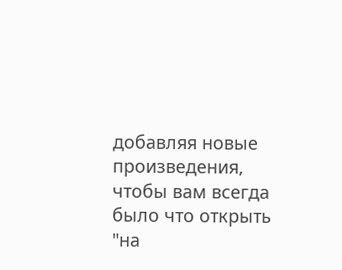добавляя новые произведения, чтобы вам всегда было что открыть "на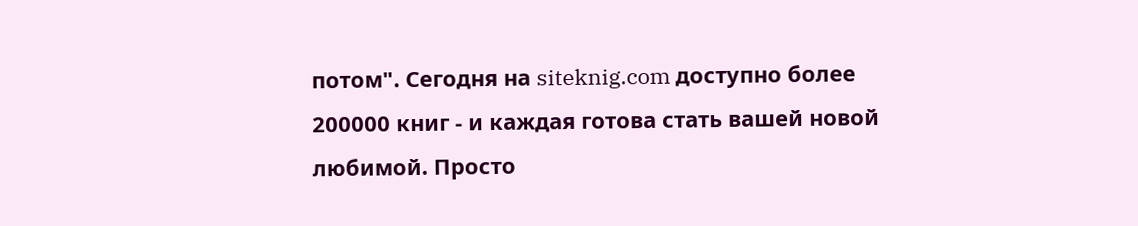потом". Сегодня на siteknig.com доступно более 200000 книг - и каждая готова стать вашей новой любимой. Просто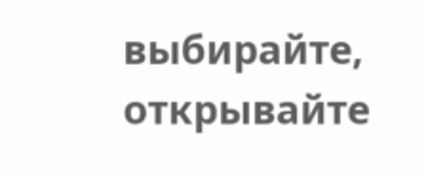выбирайте, открывайте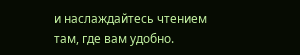и наслаждайтесь чтением там, где вам удобно.